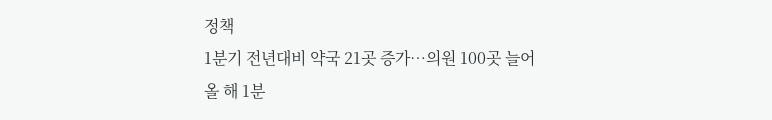정책
1분기 전년대비 약국 21곳 증가…의원 100곳 늘어
올 해 1분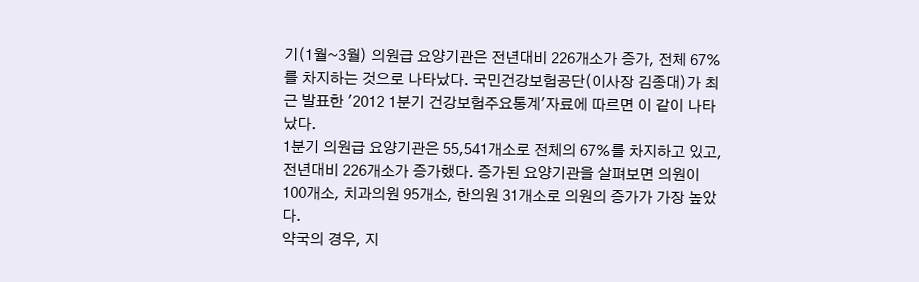기(1월~3월) 의원급 요양기관은 전년대비 226개소가 증가, 전체 67%를 차지하는 것으로 나타났다. 국민건강보험공단(이사장 김종대)가 최근 발표한 '2012 1분기 건강보험주요통계'자료에 따르면 이 같이 나타났다.
1분기 의원급 요양기관은 55,541개소로 전체의 67%를 차지하고 있고, 전년대비 226개소가 증가했다. 증가된 요양기관을 살펴보면 의원이 100개소, 치과의원 95개소, 한의원 31개소로 의원의 증가가 가장 높았다.
약국의 경우, 지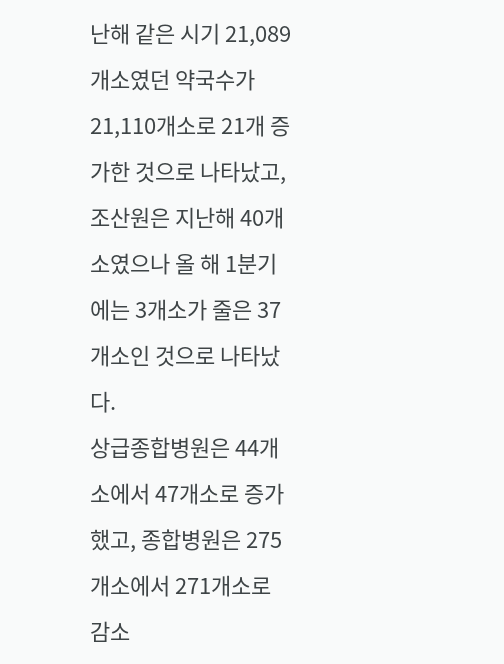난해 같은 시기 21,089개소였던 약국수가 21,110개소로 21개 증가한 것으로 나타났고, 조산원은 지난해 40개소였으나 올 해 1분기에는 3개소가 줄은 37개소인 것으로 나타났다.
상급종합병원은 44개소에서 47개소로 증가했고, 종합병원은 275개소에서 271개소로 감소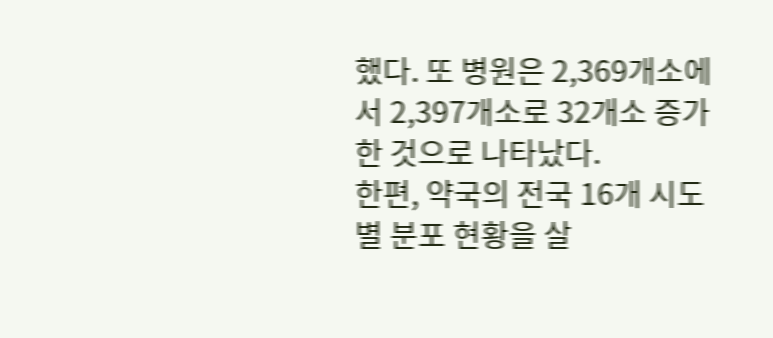했다. 또 병원은 2,369개소에서 2,397개소로 32개소 증가한 것으로 나타났다.
한편, 약국의 전국 16개 시도별 분포 현황을 살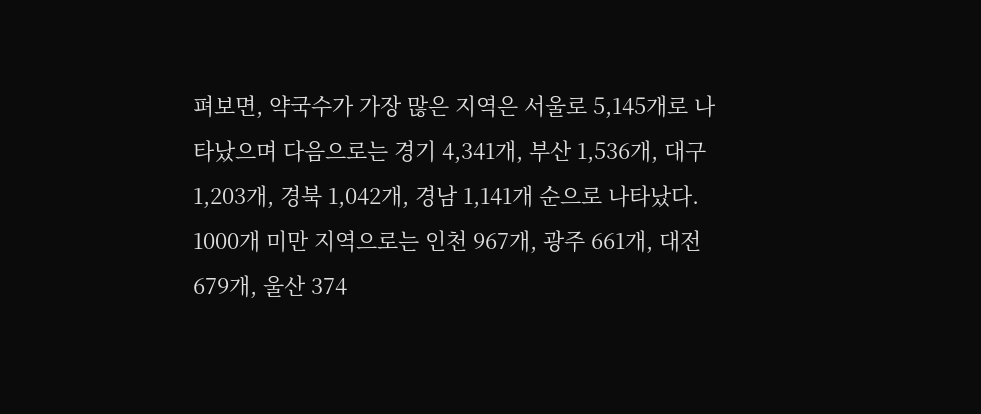펴보면, 약국수가 가장 많은 지역은 서울로 5,145개로 나타났으며 다음으로는 경기 4,341개, 부산 1,536개, 대구 1,203개, 경북 1,042개, 경남 1,141개 순으로 나타났다. 1000개 미만 지역으로는 인천 967개, 광주 661개, 대전 679개, 울산 374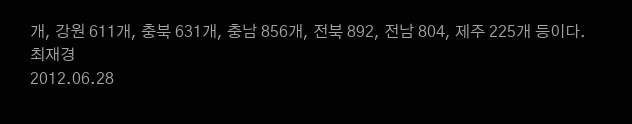개, 강원 611개, 충북 631개, 충남 856개, 전북 892, 전남 804, 제주 225개 등이다.
최재경
2012.06.28